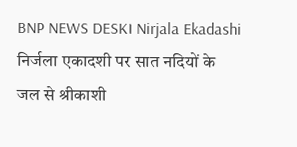BNP NEWS DESK। Nirjala Ekadashi निर्जला एकादशी पर सात नदियों के जल से श्रीकाशी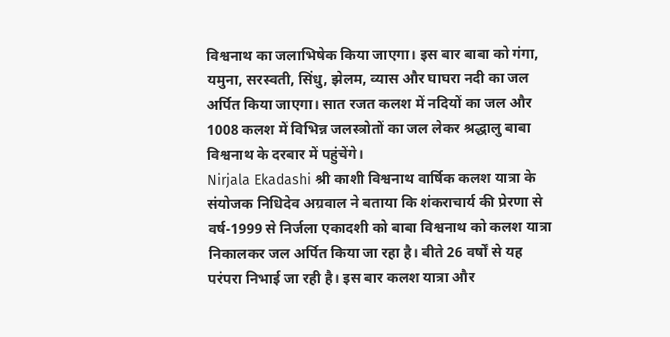विश्वनाथ का जलाभिषेक किया जाएगा। इस बार बाबा को गंगा, यमुना, सरस्वती, सिंधु, झेलम, व्यास और घाघरा नदी का जल अर्पित किया जाएगा। सात रजत कलश में नदियों का जल और 1008 कलश में विभिन्न जलस्त्रोतों का जल लेकर श्रद्धालु बाबा विश्वनाथ के दरबार में पहुंचेंगे।
Nirjala Ekadashi श्री काशी विश्वनाथ वार्षिक कलश यात्रा के संयोजक निधिदेव अग्रवाल ने बताया कि शंकराचार्य की प्रेरणा से वर्ष-1999 से निर्जला एकादशी को बाबा विश्वनाथ को कलश यात्रा निकालकर जल अर्पित किया जा रहा है। बीते 26 वर्षों से यह परंपरा निभाई जा रही है। इस बार कलश यात्रा और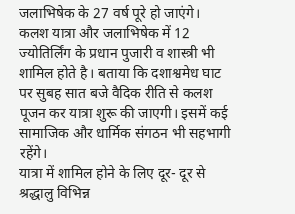जलाभिषेक के 27 वर्ष पूरे हो जाएंगे।
कलश यात्रा और जलाभिषेक में 12 ज्योतिर्लिंग के प्रधान पुजारी व शास्त्री भी शामिल होते है। बताया कि दशाश्वमेध घाट पर सुबह सात बजे वैदिक रीति से कलश पूजन कर यात्रा शुरू की जाएगी। इसमें कई सामाजिक और धार्मिक संगठन भी सहभागी रहेंगे।
यात्रा में शामिल होने के लिए दूर- दूर से श्रद्धालु विभिन्न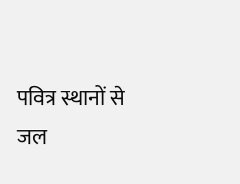पवित्र स्थानों से जल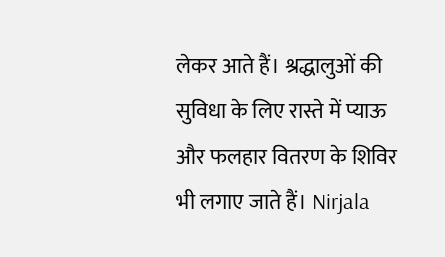लेकर आते हैं। श्रद्धालुओं की सुविधा के लिए रास्ते में प्याऊ और फलहार वितरण के शिविर भी लगाए जाते हैं। Nirjala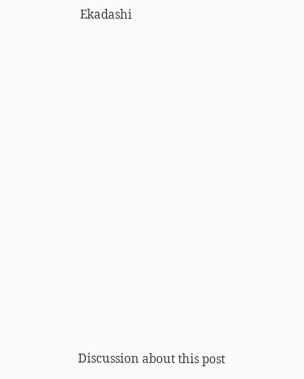Ekadashi













Discussion about this post